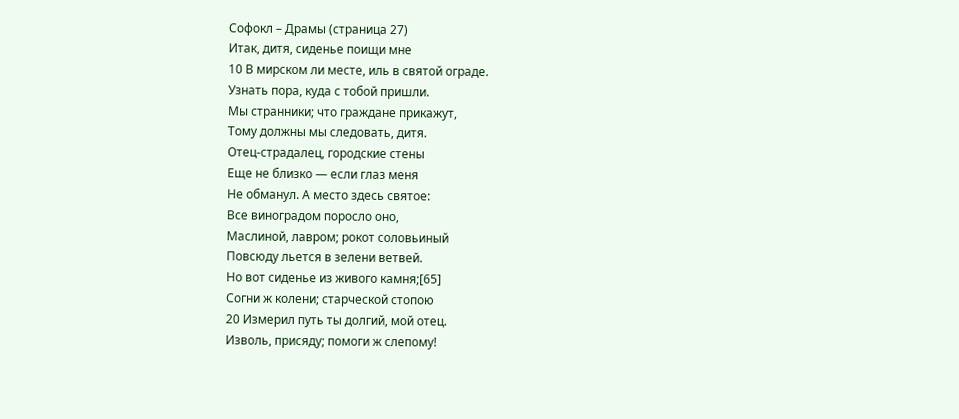Софокл – Драмы (страница 27)
Итак, дитя, сиденье поищи мне
10 В мирском ли месте, иль в святой ограде.
Узнать пора, куда с тобой пришли.
Мы странники; что граждане прикажут,
Тому должны мы следовать, дитя.
Отец-страдалец, городские стены
Еще не близко — если глаз меня
Не обманул. А место здесь святое:
Все виноградом поросло оно,
Маслиной, лавром; рокот соловьиный
Повсюду льется в зелени ветвей.
Но вот сиденье из живого камня;[65]
Согни ж колени; старческой стопою
20 Измерил путь ты долгий, мой отец.
Изволь, присяду; помоги ж слепому!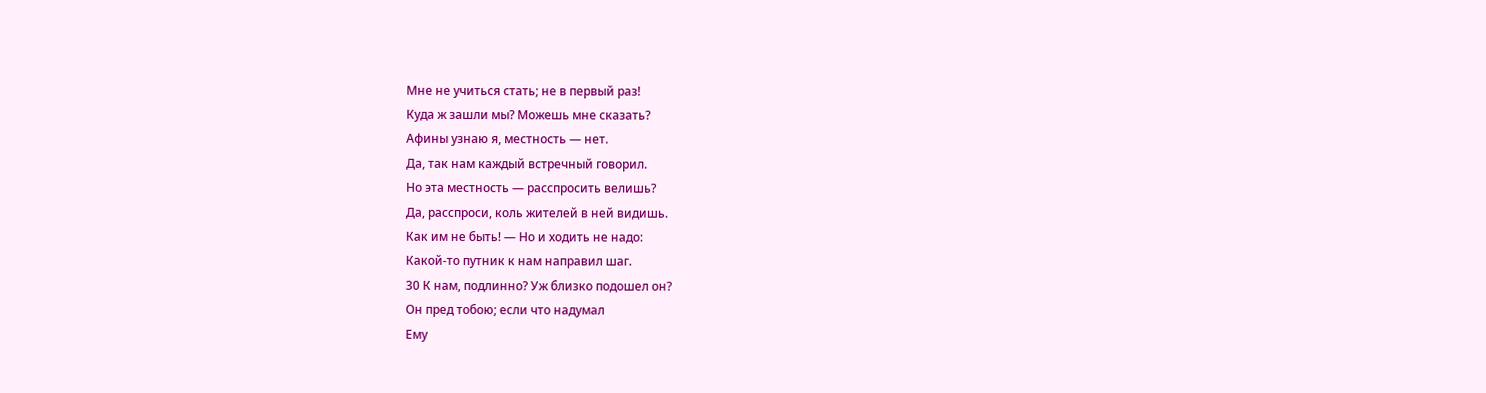Мне не учиться стать; не в первый раз!
Куда ж зашли мы? Можешь мне сказать?
Афины узнаю я, местность — нет.
Да, так нам каждый встречный говорил.
Но эта местность — расспросить велишь?
Да, расспроси, коль жителей в ней видишь.
Как им не быть! — Но и ходить не надо:
Какой-то путник к нам направил шаг.
30 К нам, подлинно? Уж близко подошел он?
Он пред тобою; если что надумал
Ему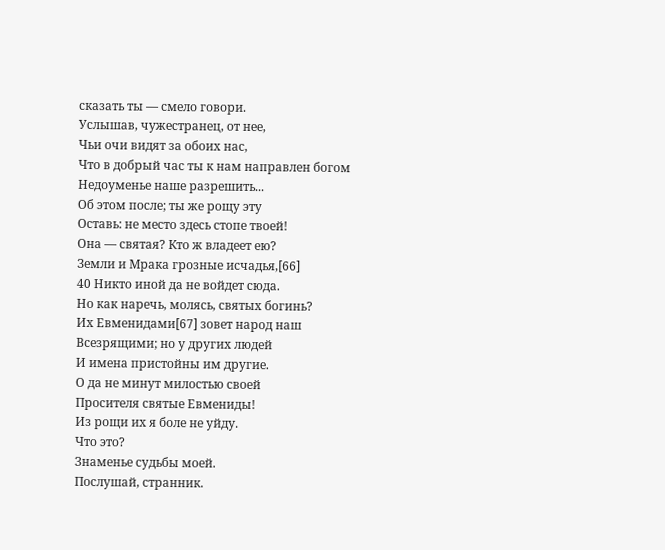сказать ты — смело говори.
Услышав, чужестранец, от нее,
Чьи очи видят за обоих нас,
Что в добрый час ты к нам направлен богом
Недоуменье наше разрешить...
Об этом после; ты же рощу эту
Оставь: не место здесь стопе твоей!
Она — святая? Кто ж владеет ею?
Земли и Мрака грозные исчадья,[66]
40 Никто иной да не войдет сюда.
Но как наречь, молясь, святых богинь?
Их Евменидами[67] зовет народ наш
Всезрящими; но у других людей
И имена пристойны им другие.
О да не минут милостью своей
Просителя святые Евмениды!
Из рощи их я боле не уйду.
Что это?
Знаменье судьбы моей.
Послушай, странник.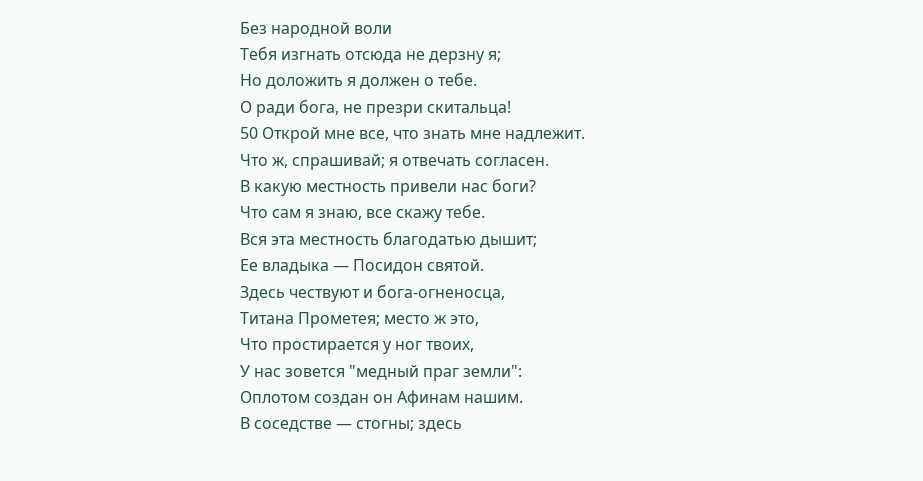Без народной воли
Тебя изгнать отсюда не дерзну я;
Но доложить я должен о тебе.
О ради бога, не презри скитальца!
50 Открой мне все, что знать мне надлежит.
Что ж, спрашивай; я отвечать согласен.
В какую местность привели нас боги?
Что сам я знаю, все скажу тебе.
Вся эта местность благодатью дышит;
Ее владыка — Посидон святой.
Здесь чествуют и бога-огненосца,
Титана Прометея; место ж это,
Что простирается у ног твоих,
У нас зовется "медный праг земли":
Оплотом создан он Афинам нашим.
В соседстве — стогны; здесь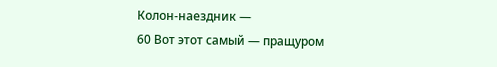Колон-наездник —
60 Вот этот самый — пращуром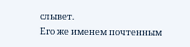слывет.
Его же именем почтенным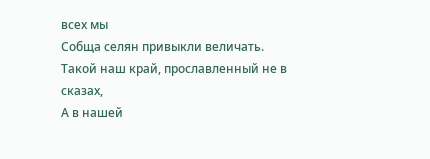всех мы
Собща селян привыкли величать.
Такой наш край, прославленный не в сказах,
А в нашей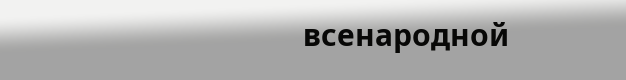всенародной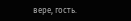вере, гость.